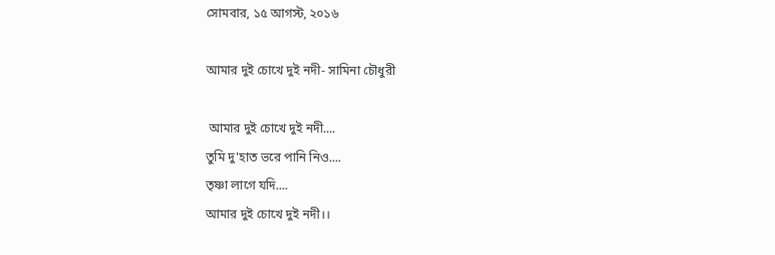সোমবার, ১৫ আগস্ট, ২০১৬

আমার দুই চোখে দুই নদী- সামিনা চৌধুরী

 আমার দুই চোখে দুই নদী....
তুমি দু'হাত ভরে পানি নিও....
তৃষ্ণা লাগে যদি....
আমার দুই চোখে দুই নদী।।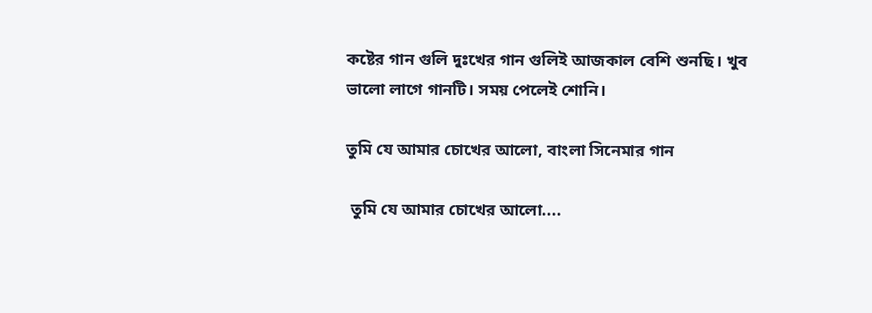কষ্টের গান গুলি দুঃখের গান গুলিই আজকাল বেশি শুনছি। খুব ভালো লাগে গানটি। সময় পেলেই শোনি।

তুমি যে আমার চোখের আলো, বাংলা সিনেমার গান

 তুমি যে আমার চোখের আলো....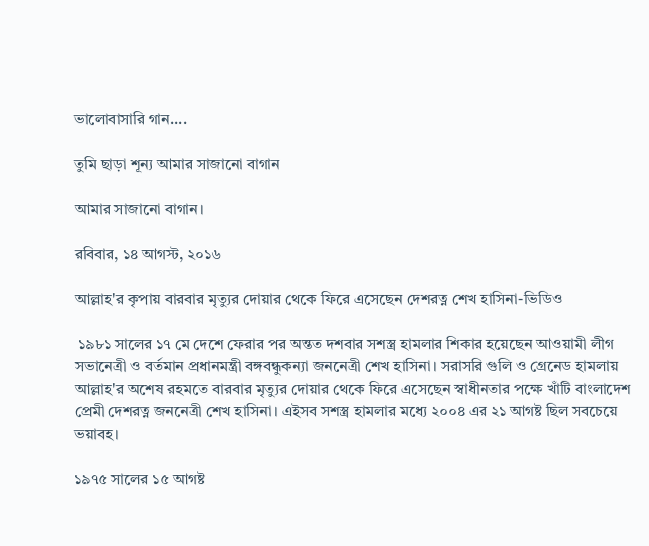ভালোবাসারি গান....

তুমি ছাড়া শূন্য আমার সাজানো বাগান

আমার সাজানো বাগান।

রবিবার, ১৪ আগস্ট, ২০১৬

আল্লাহ'র কৃপায় বারবার মৃত্যুর দোয়ার থেকে ফিরে এসেছেন দেশরত্ন শেখ হাসিনা-ভিডিও

 ১৯৮১ সালের ১৭ মে দেশে ফেরার পর অন্তত দশবার সশস্ত্র হামলার শিকার হয়েছেন আওয়ামী লীগ সভানেত্রী ও বর্তমান প্রধানমন্ত্রী বঙ্গবন্ধুকন্যা জননেত্রী শেখ হাসিনা। সরাসরি গুলি ও গ্রেনেড হামলায় আল্লাহ'র অশেষ রহমতে বারবার মৃত্যুর দোয়ার থেকে ফিরে এসেছেন স্বাধীনতার পক্ষে খাঁটি বাংলাদেশ প্রেমী দেশরত্ন জননেত্রী শেখ হাসিনা। এইসব সশস্ত্র হামলার মধ্যে ২০০৪ এর ২১ আগষ্ট ছিল সবচেয়ে ভয়াবহ।

১৯৭৫ সালের ১৫ আগষ্ট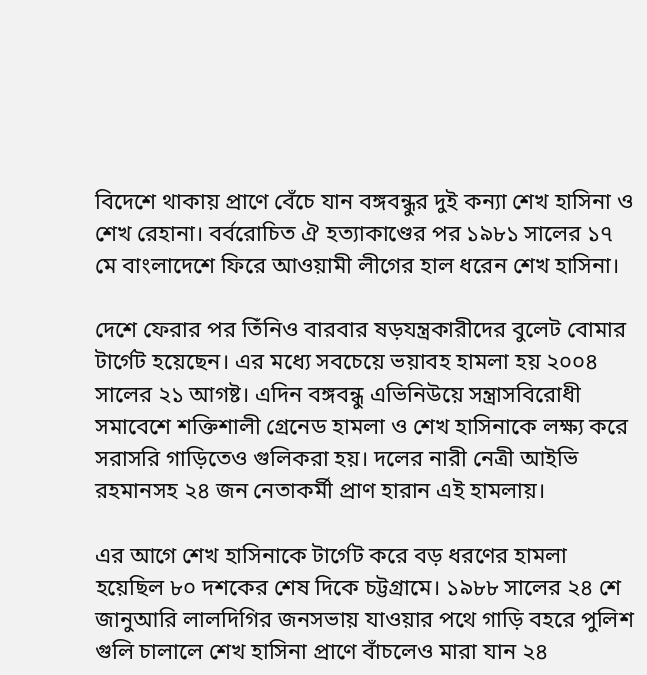বিদেশে থাকায় প্রাণে বেঁচে যান বঙ্গবন্ধুর দুই কন্যা শেখ হাসিনা ও শেখ রেহানা। বর্বরোচিত ঐ হত্যাকাণ্ডের পর ১৯৮১ সালের ১৭ মে বাংলাদেশে ফিরে আওয়ামী লীগের হাল ধরেন শেখ হাসিনা।

দেশে ফেরার পর তিঁনিও বারবার ষড়যন্ত্রকারীদের বুলেট বোমার টার্গেট হয়েছেন। এর মধ্যে সবচেয়ে ভয়াবহ হামলা হয় ২০০৪ সালের ২১ আগষ্ট। এদিন বঙ্গবন্ধু এভিনিউয়ে সন্ত্রাসবিরোধী সমাবেশে শক্তিশালী গ্রেনেড হামলা ও শেখ হাসিনাকে লক্ষ্য করে সরাসরি গাড়িতেও গুলিকরা হয়। দলের নারী নেত্রী আইভি রহমানসহ ২৪ জন নেতাকর্মী প্রাণ হারান এই হামলায়।

এর আগে শেখ হাসিনাকে টার্গেট করে বড় ধরণের হামলা হয়েছিল ৮০ দশকের শেষ দিকে চট্টগ্রামে। ১৯৮৮ সালের ২৪ শে জানুআরি লালদিগির জনসভায় যাওয়ার পথে গাড়ি বহরে পুলিশ গুলি চালালে শেখ হাসিনা প্রাণে বাঁচলেও মারা যান ২৪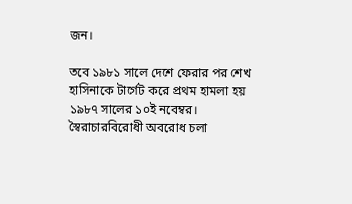জন।

তবে ১৯৮১ সালে দেশে ফেরার পর শেখ হাসিনাকে টার্গেট করে প্রথম হামলা হয় ১৯৮৭ সালের ১০ই নবেম্বর। স্বৈরাচারবিরোধী অবরোধ চলা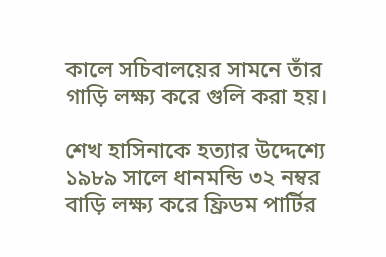কালে সচিবালয়ের সামনে তাঁর গাড়ি লক্ষ্য করে গুলি করা হয়।

শেখ হাসিনাকে হত্যার উদ্দেশ্যে ১৯৮৯ সালে ধানমন্ডি ৩২ নম্বর বাড়ি লক্ষ্য করে ফ্রিডম পার্টির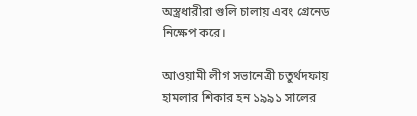অস্ত্রধারীরা গুলি চালায় এবং গ্রেনেড নিক্ষেপ করে।

আওয়ামী লীগ সভানেত্রী চতুর্থদফায় হামলার শিকার হন ১৯৯১ সালের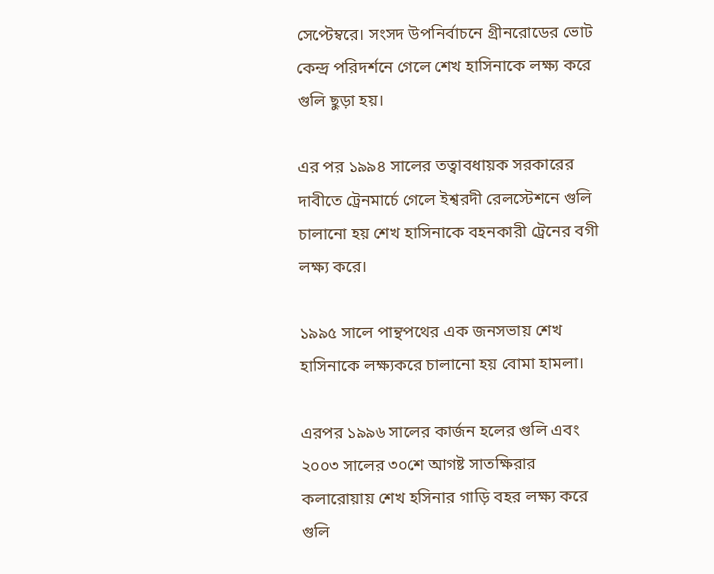সেপ্টেম্বরে। সংসদ উপনির্বাচনে গ্রীনরোডের ভোট কেন্দ্র পরিদর্শনে গেলে শেখ হাসিনাকে লক্ষ্য করে গুলি ছুড়া হয়।

এর পর ১৯৯৪ সালের তত্বাবধায়ক সরকারের দাবীতে ট্রেনমার্চে গেলে ইশ্বরদী রেলস্টেশনে গুলি চালানো হয় শেখ হাসিনাকে বহনকারী ট্রেনের বগী লক্ষ্য করে।

১৯৯৫ সালে পান্থপথের এক জনসভায় শেখ হাসিনাকে লক্ষ্যকরে চালানো হয় বোমা হামলা।

এরপর ১৯৯৬ সালের কার্জন হলের গুলি এবং ২০০৩ সালের ৩০শে আগষ্ট সাতক্ষিরার কলারোয়ায় শেখ হসিনার গাড়ি বহর লক্ষ্য করে গুলি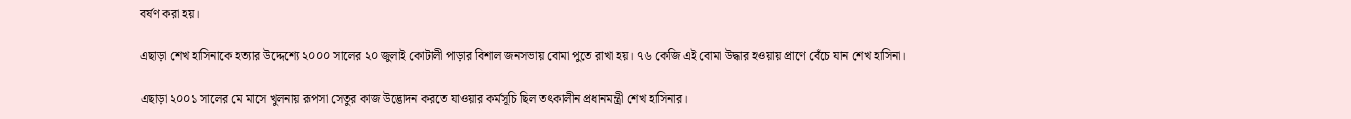বর্ষণ করা হয়।

এছাড়া শেখ হাসিনাকে হত্যার উদ্দেশ্যে ২০০০ সালের ২০ জুলাই কোটালী পাড়ার বিশাল জনসভায় বোমা পুতে রাখা হয়। ৭৬ কেজি এই বোমা উদ্ধার হওয়ায় প্রাণে বেঁচে যান শেখ হাসিনা।

এছাড়া ২০০১ সালের মে মাসে খুলনায় রূপসা সেতুর কাজ উদ্ভোদন করতে যাওয়ার কর্মসূচি ছিল তৎকালীন প্রধানমন্ত্রী শেখ হাসিনার।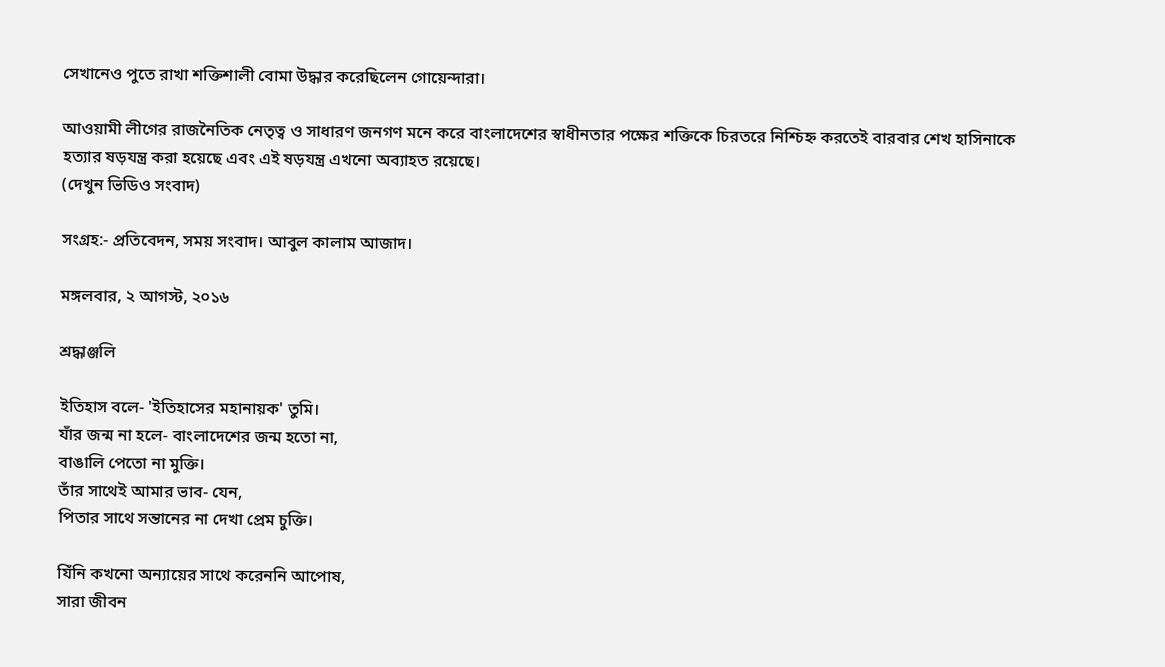সেখানেও পুতে রাখা শক্তিশালী বোমা উদ্ধার করেছিলেন গোয়েন্দারা।

আওয়ামী লীগের রাজনৈতিক নেতৃত্ব ও সাধারণ জনগণ মনে করে বাংলাদেশের স্বাধীনতার পক্ষের শক্তিকে চিরতরে নিশ্চিহ্ন করতেই বারবার শেখ হাসিনাকে হত্যার ষড়যন্ত্র করা হয়েছে এবং এই ষড়যন্ত্র এখনো অব্যাহত রয়েছে।
(দেখুন ভিডিও সংবাদ)

সংগ্রহ:- প্রতিবেদন, সময় সংবাদ। আবুল কালাম আজাদ।

মঙ্গলবার, ২ আগস্ট, ২০১৬

শ্রদ্ধাঞ্জলি

ইতিহাস বলে- 'ইতিহাসের মহানায়ক' তুমি।
যাঁর জন্ম না হলে- বাংলাদেশের জন্ম হতো না,
বাঙালি পেতো না মুক্তি।
তাঁর সাথেই আমার ভাব- যেন,
পিতার সাথে সন্তানের না দেখা প্রেম চুক্তি।

যিঁনি কখনো অন্যায়ের সাথে করেননি আপোষ,
সারা জীবন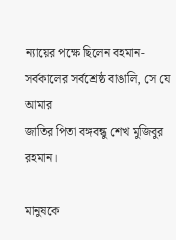ন্যায়ের পক্ষে ছিলেন বহমান-
সর্বকালের সর্বশ্রেষ্ঠ বাঙালি, সে যে আমার
জাতির পিতা বঙ্গবন্ধু শেখ মুজিবুর রহমান।

মানুষকে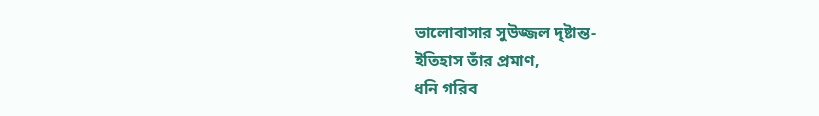ভালোবাসার সুউজ্জল দৃষ্টান্ত-
ইতিহাস তাঁর প্রমাণ,
ধনি গরিব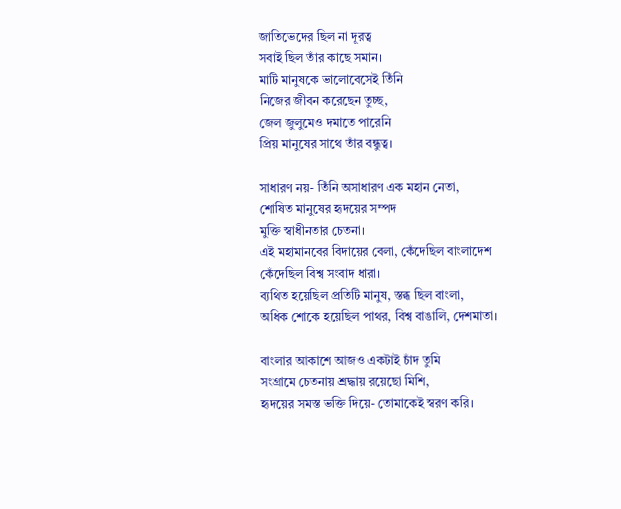জাতিভেদের ছিল না দূরত্ব
সবাই ছিল তাঁর কাছে সমান।
মাটি মানুষকে ভালোবেসেই তিঁনি
নিজের জীবন করেছেন তুচ্ছ,
জেল জুলুমেও দমাতে পারেনি
প্রিয় মানুষের সাথে তাঁর বন্ধুত্ব।

সাধারণ নয়- তিঁনি অসাধারণ এক মহান নেতা,
শোষিত মানুষের হৃদয়ের সম্পদ
মুক্তি স্বাধীনতার চেতনা।
এই মহামানবের বিদায়ের বেলা, কেঁদেছিল বাংলাদেশ
কেঁদেছিল বিশ্ব সংবাদ ধারা।
ব্যথিত হয়েছিল প্রতিটি মানুষ, স্তব্ধ ছিল বাংলা,
অধিক শোকে হয়েছিল পাথর, বিশ্ব বাঙালি, দেশমাতা।

বাংলার আকাশে আজও একটাই চাঁদ তুমি
সংগ্রামে চেতনায় শ্রদ্ধায় রয়েছো মিশি,
হৃদয়ের সমস্ত ভক্তি দিয়ে- তোমাকেই স্বরণ করি।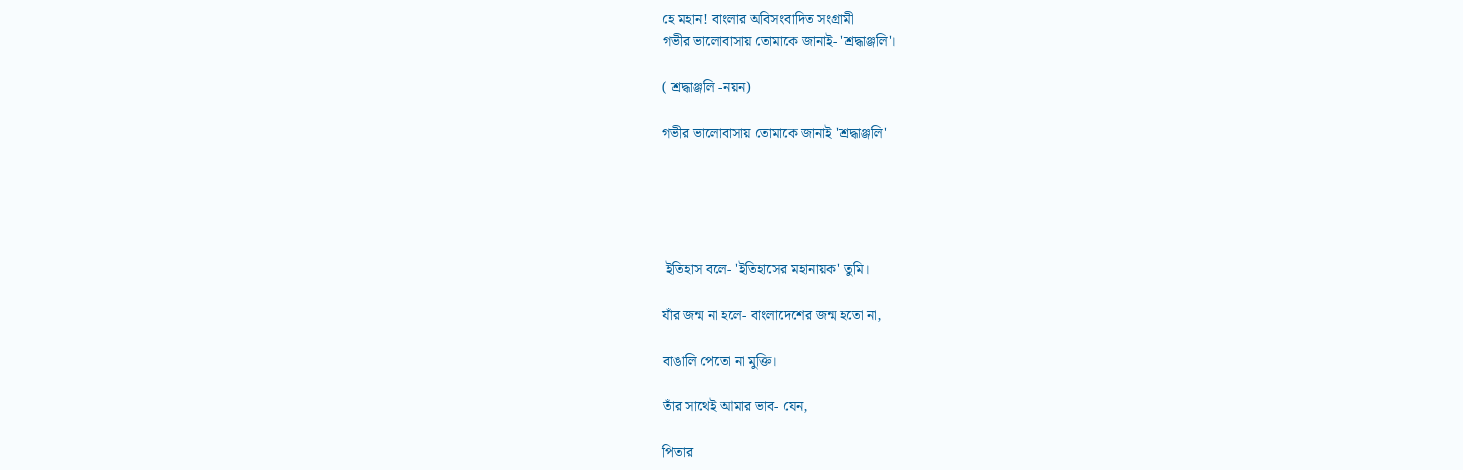হে মহান! বাংলার অবিসংবাদিত সংগ্রামী
গভীর ভালোবাসায় তোমাকে জানাই- 'শ্রদ্ধাঞ্জলি'।

( শ্রদ্ধাঞ্জলি -নয়ন)

গভীর ভালোবাসায় তোমাকে জানাই 'শ্রদ্ধাঞ্জলি'





 ইতিহাস বলে- 'ইতিহাসের মহানায়ক' তুমি।

যাঁর জন্ম না হলে- বাংলাদেশের জন্ম হতো না,

বাঙালি পেতো না মুক্তি।

তাঁর সাথেই আমার ভাব- যেন,

পিতার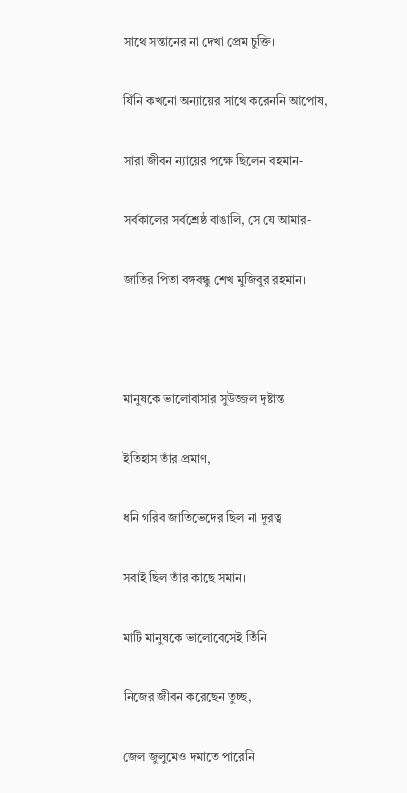সাথে সন্তানের না দেখা প্রেম চুক্তি।

যিঁনি কখনো অন্যায়ের সাথে করেননি আপোষ,

সারা জীবন ন্যায়ের পক্ষে ছিলেন বহমান-

সর্বকালের সর্বশ্রেষ্ঠ বাঙালি, সে যে আমার-

জাতির পিতা বঙ্গবন্ধু শেখ মুজিবুর রহমান।



মানুষকে ভালোবাসার সুউজ্জল দৃষ্টান্ত

ইতিহাস তাঁর প্রমাণ,

ধনি গরিব জাতিভেদের ছিল না দূরত্ব

সবাই ছিল তাঁর কাছে সমান।

মাটি মানুষকে ভালোবেসেই তিঁনি

নিজের জীবন করেছেন তুচ্ছ,

জেল জুলুমেও দমাতে পারেনি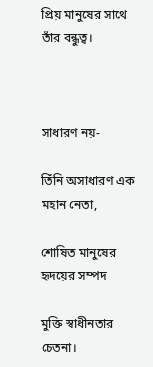প্রিয় মানুষের সাথে তাঁর বন্ধুত্ব।



সাধারণ নয়-

তিঁনি অসাধারণ এক মহান নেতা,

শোষিত মানুষের হৃদয়ের সম্পদ

মুক্তি স্বাধীনতার চেতনা।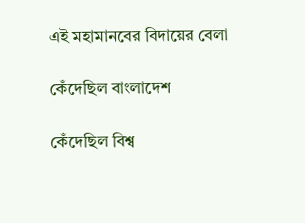এই মহামানবের বিদায়ের বেলা

কেঁদেছিল বাংলাদেশ

কেঁদেছিল বিশ্ব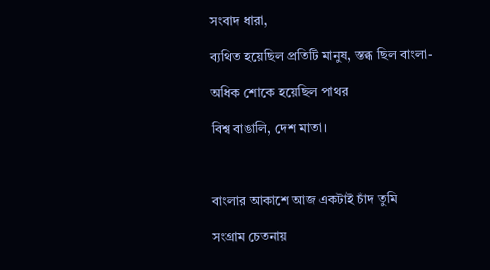সংবাদ ধারা,

ব্যথিত হয়েছিল প্রতিটি মানুষ, স্তব্ধ ছিল বাংলা-

অধিক শোকে হয়েছিল পাথর

বিশ্ব বাঙালি, দেশ মাতা।



বাংলার আকাশে আজ একটাই চাঁদ তুমি

সংগ্রাম চেতনায়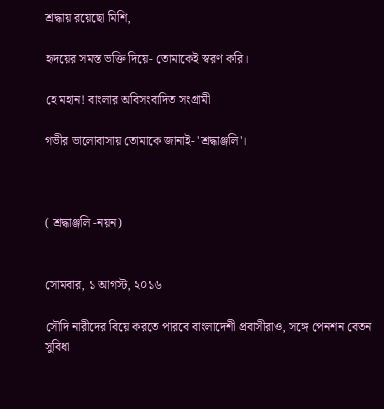শ্রদ্ধায় রয়েছো মিশি,

হৃদয়ের সমস্ত ভক্তি দিয়ে- তোমাকেই স্বরণ করি।

হে মহান! বাংলার অবিসংবাদিত সংগ্রামী

গভীর ভালোবাসায় তোমাকে জানাই- 'শ্রদ্ধাঞ্জলি'।



( শ্রদ্ধাঞ্জলি -নয়ন)


সোমবার, ১ আগস্ট, ২০১৬

সৌদি নারীদের বিয়ে করতে পারবে বাংলাদেশী প্রবাসীরাও, সঙ্গে পেনশন বেতন সুবিধা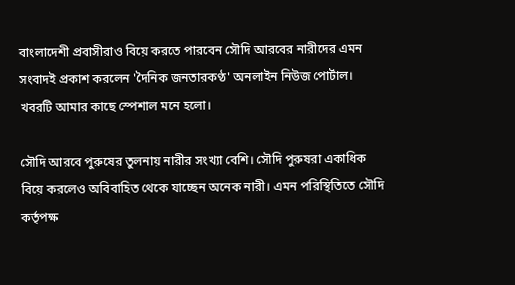বাংলাদেশী প্রবাসীরাও বিয়ে করতে পারবেন সৌদি আরবের নারীদের এমন সংবাদই প্রকাশ করলেন 'দৈনিক জনতারকণ্ঠ' অনলাইন নিউজ পোর্টাল। খবরটি আমার কাছে স্পেশাল মনে হলো।

সৌদি আরবে পুরুষের তুলনায় নারীর সংখ্যা বেশি। সৌদি পুরুষরা একাধিক বিয়ে করলেও অবিবাহিত থেকে যাচ্ছেন অনেক নারী। এমন পরিস্থিতিতে সৌদি কর্তৃপক্ষ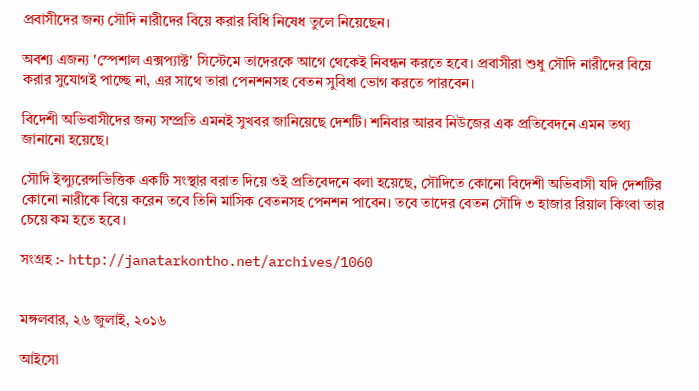প্রবাসীদের জন্য সৌদি নারীদের বিয়ে করার বিধি নিষেধ তুলে নিয়েছেন।

অবশ্য এজন্য 'স্পেশাল এক্সপ্যাক্ট' সিস্টেমে তাদেরকে আগে থেকেই নিবন্ধন করতে হবে। প্রবাসীরা শুধু সৌদি নারীদের বিয়ে করার সুযোগই পাচ্ছে না, এর সাথে তারা পেনশনসহ বেতন সুবিধা ভোগ করতে পারবেন।

বিদেশী অভিবাসীদের জন্য সম্প্রতি এমনই সুখবর জানিয়েছে দেশটি। শনিবার আরব নিউজের এক প্রতিবেদনে এমন তথ্য জানানো হয়েছে।

সৌদি ইন্স্যুরেন্সভিত্তিক একটি সংস্থার বরাত দিয়ে ওই প্রতিবেদনে বলা হয়েছে, সৌদিতে কোনো বিদেশী অভিবাসী যদি দেশটির কোনো নারীকে বিয়ে করেন তবে তিনি মাসিক বেতনসহ পেনশন পাবেন। তবে তাদের বেতন সৌদি ৩ হাজার রিয়াল কিংবা তার চেয়ে কম হতে হবে।

সংগ্রহ :- http://janatarkontho.net/archives/1060


মঙ্গলবার, ২৬ জুলাই, ২০১৬

আইসো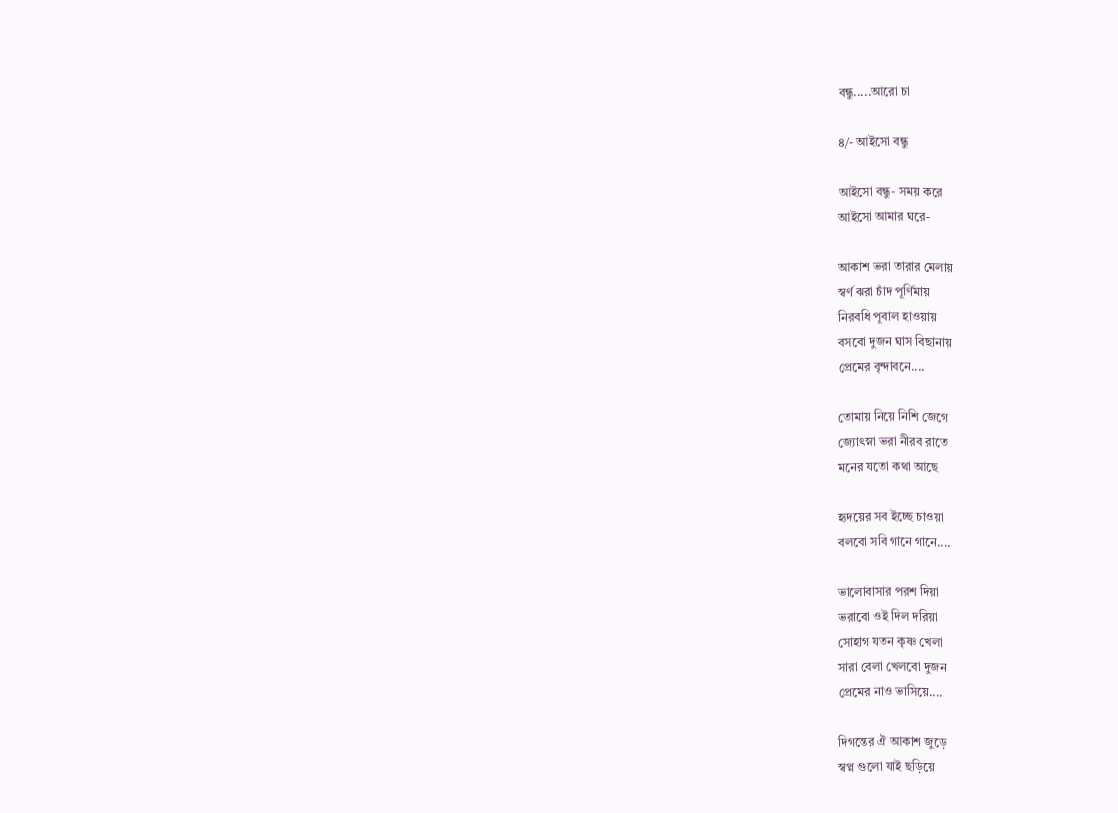বন্ধু.....আরো চা

৪/- আইসো বন্ধু

আইসো বন্ধু- সময় করে
আইসো আমার ঘরে-

আকাশ ভরা তারার মেলায়
স্বর্ণ ঝরা চাঁদ পূর্ণিমায়
নিরবধি পূবাল হাওয়ায়
বসবো দুজন ঘাস বিছানায়
প্রেমের বৃন্দাবনে....

তোমায় নিয়ে নিশি জেগে
জ্যোৎস্না ভরা নীরব রাতে
মনের যতো কথা আছে

হৃদয়ের সব ইচ্ছে চাওয়া
বলবো সবি গানে গানে....

ভালোবাসার পরশ দিয়া
ভরাবো ওই দিল দরিয়া
সোহাগ যতন কৃষ্ণ খেলা
সারা বেলা খেলবো দুজন
প্রেমের নাও ভাসিয়ে....

দিগন্তের ঐ আকাশ জুড়ে
স্বপ্ন গুলো যাই ছড়িয়ে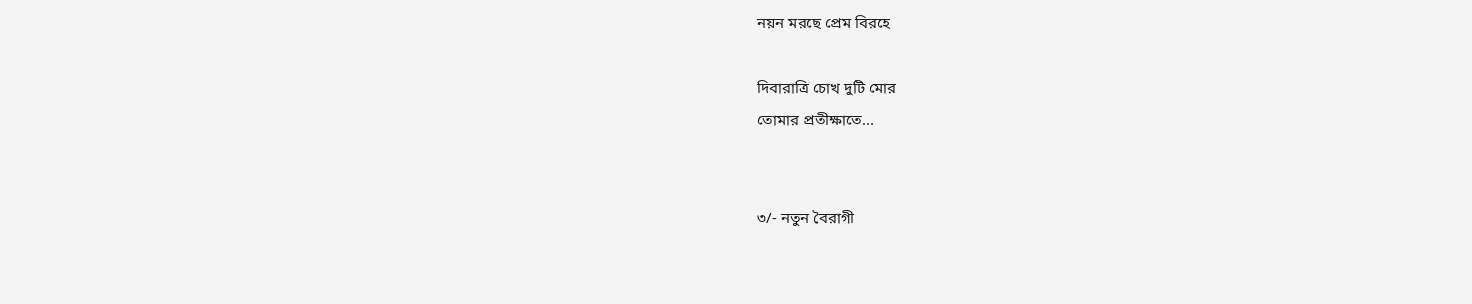নয়ন মরছে প্রেম বিরহে

দিবারাত্রি চোখ দুটি মোর
তোমার প্রতীক্ষাতে...


৩/- নতুন বৈরাগী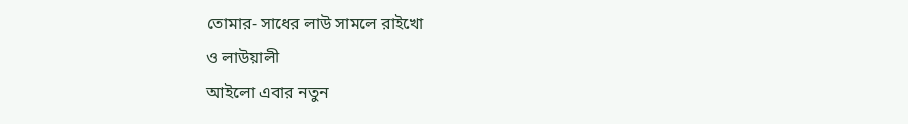তোমার- সাধের লাউ সামলে রাইখো
ও লাউয়ালী
আইলো এবার নতুন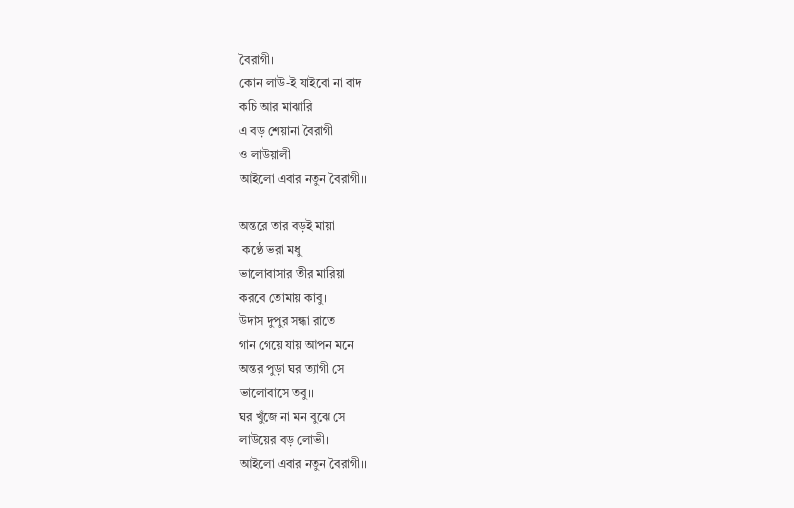বৈরাগী।
কোন লাউ-ই যাইবো না বাদ
কচি আর মাঝারি
এ বড় শেয়ানা বৈরাগী
ও লাউয়ালী
আইলো এবার নতুন বৈরাগী।।

অন্তরে তার বড়ই মায়া
 কণ্ঠে ভরা মধু
ভালোবাসার তীর মারিয়া
করবে তোমায় কাবু।
উদাস দুপুর সন্ধা রাতে
গান গেয়ে যায় আপন মনে
অন্তর পুড়া ঘর ত্যাগী সে
ভালোবাসে তবু।।
ঘর খুঁজে না মন বুঝে সে
লাউয়ের বড় লোভী।
আইলো এবার নতুন বৈরাগী।।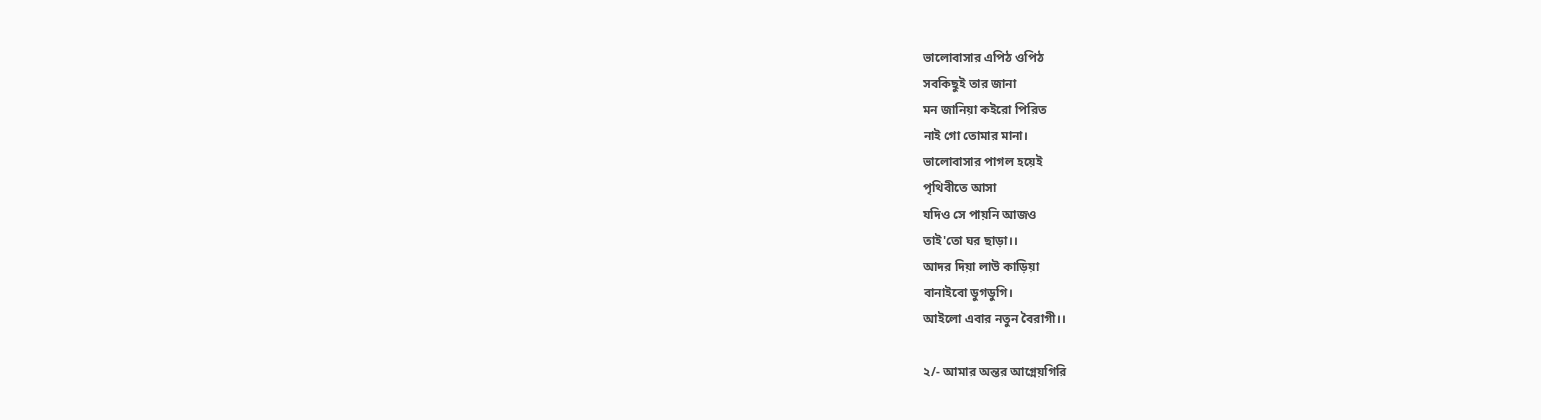ভালোবাসার এপিঠ ওপিঠ
সবকিছুই তার জানা
মন জানিয়া কইরো পিরিত
নাই গো তোমার মানা।
ভালোবাসার পাগল হয়েই
পৃথিবীতে আসা
যদিও সে পায়নি আজও
তাই'তো ঘর ছাড়া।।
আদর দিয়া লাউ কাড়িয়া
বানাইবো ডুগডুগি।
আইলো এবার নতুন বৈরাগী।।

২/- আমার অন্তর আগ্নেয়গিরি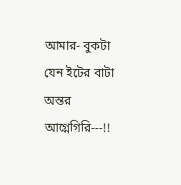আমার- বুকটা যেন ইটের বাটা
অন্তর আগ্নেগিরি---!!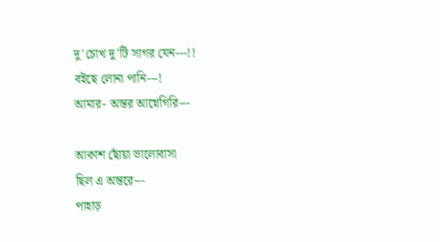দু'চোখ দু'টি সাগর যেন---!!
বইছে লোনা পানি---!
আমার- অন্তর আগ্নেগিরি---

আকাশ ছোঁয়া ভালোবাসা
ছিল এ অন্তরে---
পাহাড়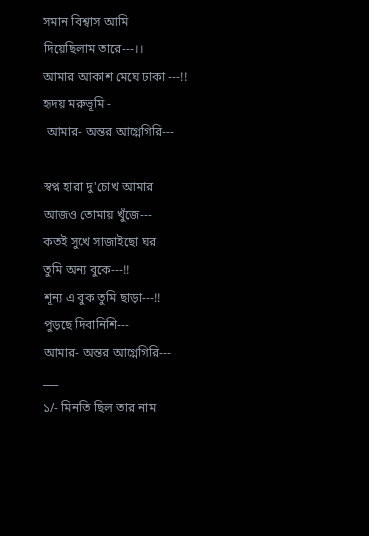সমান বিশ্বাস আমি
দিয়েছিলাম তারে---।।
আমার আকাশ মেঘে ঢাকা ---!!
হৃদয় মরুভূমি -
 আমার- অন্তর আগ্নেগিরি---

স্বপ্ন হারা দু'চোখ আমার
আজও তোমায় খুঁজে---
কতই সুখে সাজাইছো ঘর
তুমি অন্য বুকে---!!
শূন্য এ বুক তুমি ছাড়া---!!
পুড়ছে দিবানিশি---
আমার- অন্তর আগ্নেগিরি---
___
১/- মিনতি ছিল তার নাম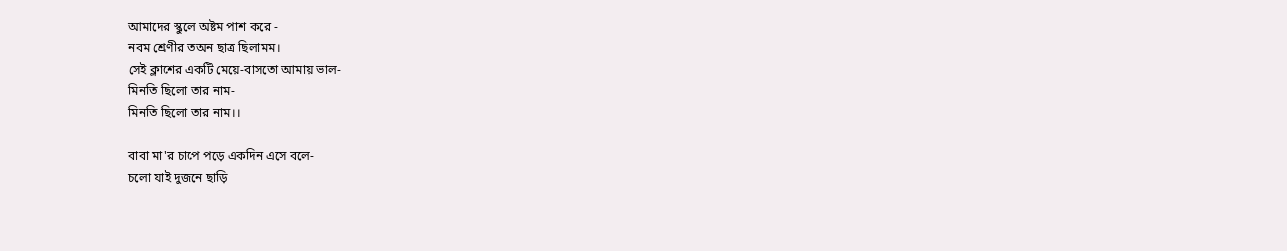আমাদের স্কুলে অষ্টম পাশ করে -
নবম শ্রেণীর তঅন ছাত্র ছিলামম।
সেই ক্লাশের একটি মেয়ে-বাসতো আমায় ভাল-
মিনতি ছিলো তার নাম-
মিনতি ছিলো তার নাম।।

বাবা মা'র চাপে পড়ে একদিন এসে বলে-
চলো যাই দুজনে ছাড়ি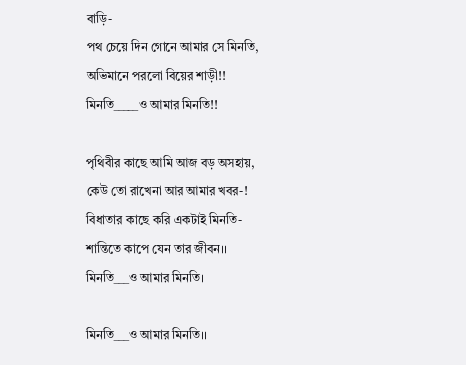বাড়ি-
পথ চেয়ে দিন গোনে আমার সে মিনতি,
অভিমানে পরলো বিয়ের শাড়ী!!
মিনতি_____ও আমার মিনতি!!

পৃথিবীর কাছে আমি আজ বড় অসহায়,
কেউ তো রাখেনা আর আমার খবর-!
বিধাতার কাছে করি একটাই মিনতি-
শান্তিতে কাপে যেন তার জীবন।।
মিনতি___ও আমার মিনতি।

মিনতি___ও আমার মিনতি।।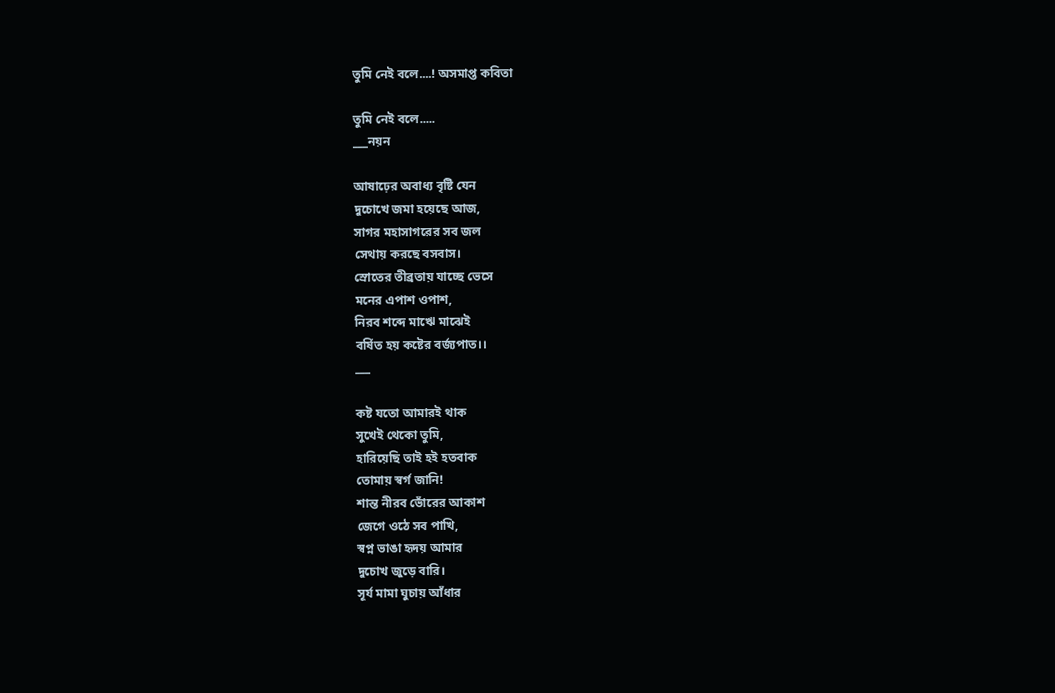তুমি নেই বলে....! অসমাপ্ত কবিতা

তুমি নেই বলে.....
___নয়ন

আষাঢ়ের অবাধ্য বৃষ্টি যেন
দুচোখে জমা হয়েছে আজ,
সাগর মহাসাগরের সব জল
সেথায় করছে বসবাস।
স্রোতের তীব্রতায় যাচ্ছে ভেসে
মনের এপাশ ওপাশ,
নিরব শব্দে মাঋে মাঝেই
বর্ষিত হয় কষ্টের বর্জ্যপাত।।
___

কষ্ট যতো আমারই থাক
সুখেই থেকো তুমি,
হারিয়েছি তাই হই হতবাক
তোমায় স্বর্গ জানি!
শান্ত নীরব ভোঁরের আকাশ
জেগে ওঠে সব পাখি,
স্বপ্ন ভাঙা হৃদয় আমার
দুচোখ জুড়ে বারি।
সূর্য মামা ঘুচায় আঁধার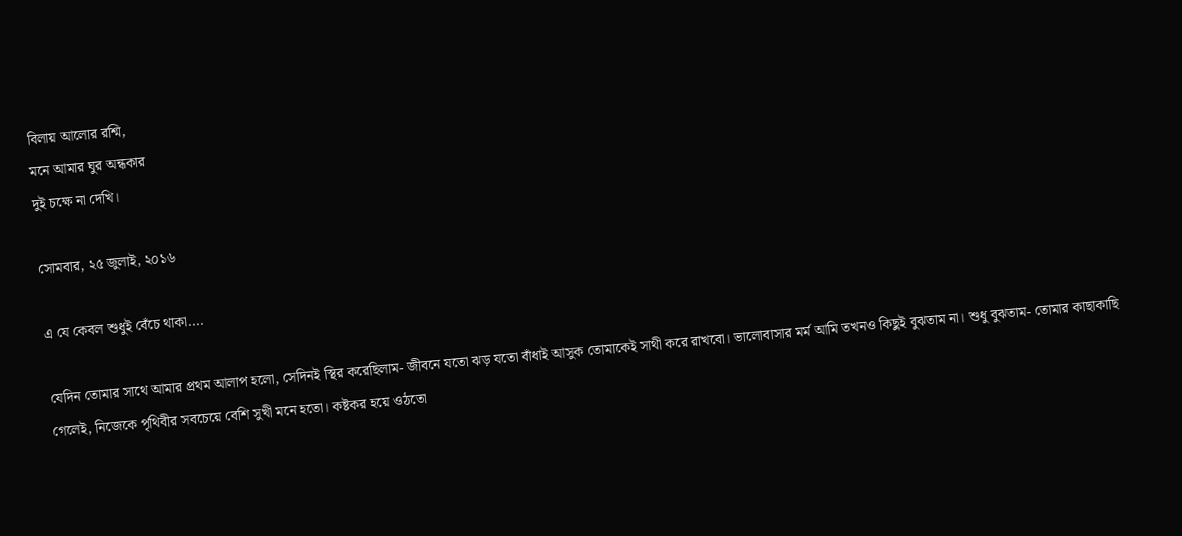বিলায় আলোর রশ্মি,
মনে আমার ঘুর অন্ধকার
দুই চক্ষে না দেখি।

সোমবার, ২৫ জুলাই, ২০১৬

এ যে কেবল শুধুই বেঁচে থাকা....

যেদিন তোমার সাথে আমার প্রথম আলাপ হলো, সেদিনই স্থির করেছিলাম- জীবনে যতো ঝড় যতো বাঁধাই আসুক তোমাকেই সাথী করে রাখবো। ভালোবাসার মর্ম আমি তখনও কিছুই বুঝতাম না। শুধু বুঝতাম- তোমার কাছাকাছি গেলেই, নিজেকে পৃথিবীর সবচেয়ে বেশি সুখী মনে হতো। কষ্টকর হয়ে ওঠতো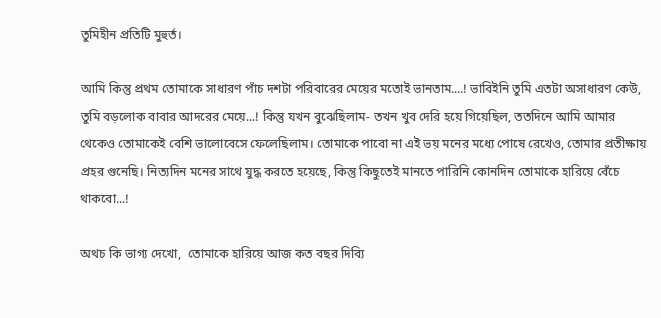তুমিহীন প্রতিটি মুহুর্ত।

আমি কিন্তু প্রথম তোমাকে সাধারণ পাঁচ দশটা পরিবারের মেয়ের মতোই ভানতাম....! ভাবিইনি তুমি এতটা অসাধারণ কেউ, তুমি বড়লোক বাবার আদরের মেয়ে...! কিন্তু যখন বুঝেছিলাম- তখন খুব দেরি হয়ে গিয়েছিল, ততদিনে আমি আমার থেকেও তোমাকেই বেশি ভালোবেসে ফেলেছিলাম। তোমাকে পাবো না এই ভয় মনের মধ্যে পোষে রেখেও, তোমার প্রতীক্ষায় প্রহর গুনেছি। নিত্যদিন মনের সাথে যুদ্ধ করতে হয়েছে, কিন্তু কিছুতেই মানতে পারিনি কোনদিন তোমাকে হারিয়ে বেঁচে থাকবো...!

অথচ কি ভাগ্য দেখো,  তোমাকে হারিয়ে আজ কত বছর দিব্যি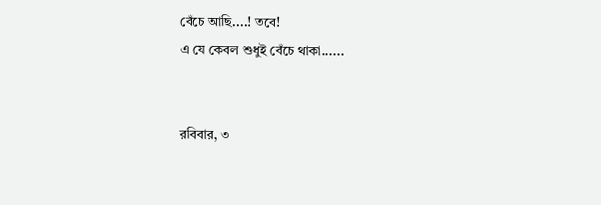বেঁচে আছি....! তবে!
এ যে কেবল শুধুই বেঁচে থাকা......


রবিবার, ৩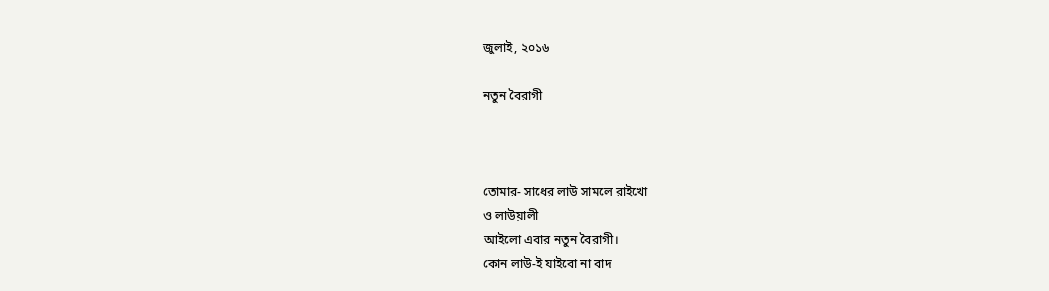জুলাই, ২০১৬

নতুন বৈরাগী



তোমার- সাধের লাউ সামলে রাইখো
ও লাউয়ালী
আইলো এবার নতুন বৈরাগী।
কোন লাউ-ই যাইবো না বাদ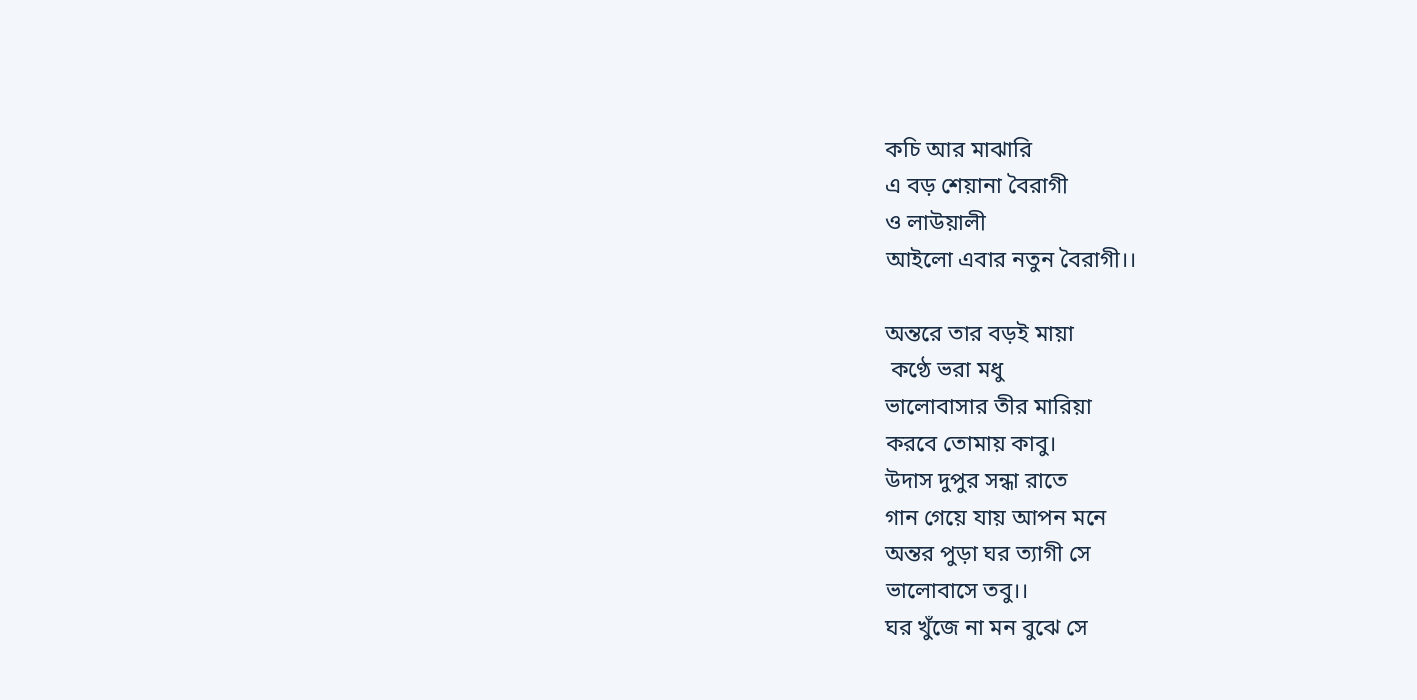কচি আর মাঝারি
এ বড় শেয়ানা বৈরাগী
ও লাউয়ালী
আইলো এবার নতুন বৈরাগী।।

অন্তরে তার বড়ই মায়া
 কণ্ঠে ভরা মধু
ভালোবাসার তীর মারিয়া
করবে তোমায় কাবু।
উদাস দুপুর সন্ধা রাতে
গান গেয়ে যায় আপন মনে
অন্তর পুড়া ঘর ত্যাগী সে
ভালোবাসে তবু।।
ঘর খুঁজে না মন বুঝে সে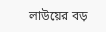লাউয়ের বড়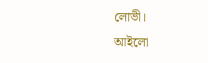লোভী।
আইলো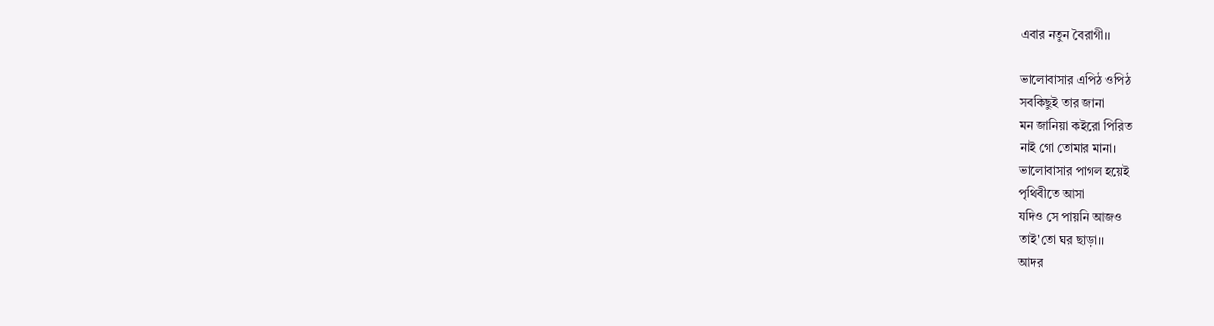এবার নতুন বৈরাগী।।

ভালোবাসার এপিঠ ওপিঠ
সবকিছুই তার জানা
মন জানিয়া কইরো পিরিত
নাই গো তোমার মানা।
ভালোবাসার পাগল হয়েই
পৃথিবীতে আসা
যদিও সে পায়নি আজও
তাই'তো ঘর ছাড়া।।
আদর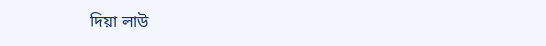দিয়া লাউ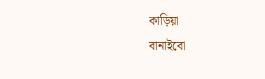কাড়িয়া
বানাইবো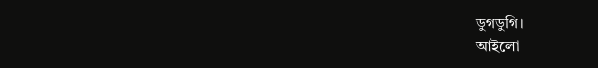ডুগডুগি।
আইলো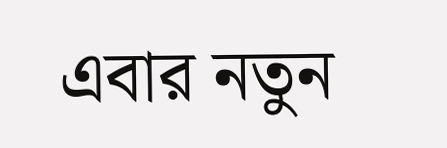এবার নতুন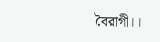বৈরাগী।।